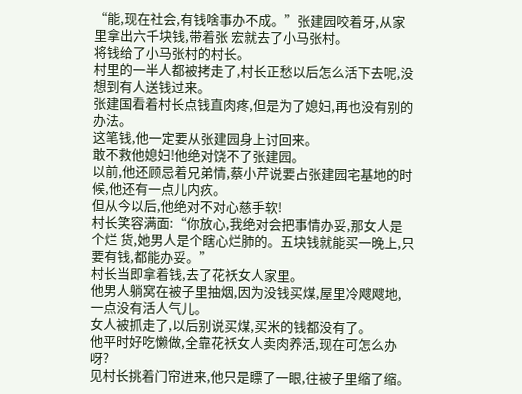“能,现在社会,有钱啥事办不成。”张建园咬着牙,从家里拿出六千块钱,带着张 宏就去了小马张村。
将钱给了小马张村的村长。
村里的一半人都被拷走了,村长正愁以后怎么活下去呢,没想到有人送钱过来。
张建国看着村长点钱直肉疼,但是为了媳妇,再也没有别的办法。
这笔钱,他一定要从张建园身上讨回来。
敢不救他媳妇!他绝对饶不了张建园。
以前,他还顾忌着兄弟情,蔡小芹说要占张建园宅基地的时候,他还有一点儿内疚。
但从今以后,他绝对不对心慈手软!
村长笑容满面:“你放心,我绝对会把事情办妥,那女人是个烂 货,她男人是个瞎心烂肺的。五块钱就能买一晚上,只要有钱,都能办妥。”
村长当即拿着钱,去了花袄女人家里。
他男人躺窝在被子里抽烟,因为没钱买煤,屋里冷飕飕地,一点没有活人气儿。
女人被抓走了,以后别说买煤,买米的钱都没有了。
他平时好吃懒做,全靠花袄女人卖肉养活,现在可怎么办呀?
见村长挑着门帘进来,他只是瞟了一眼,往被子里缩了缩。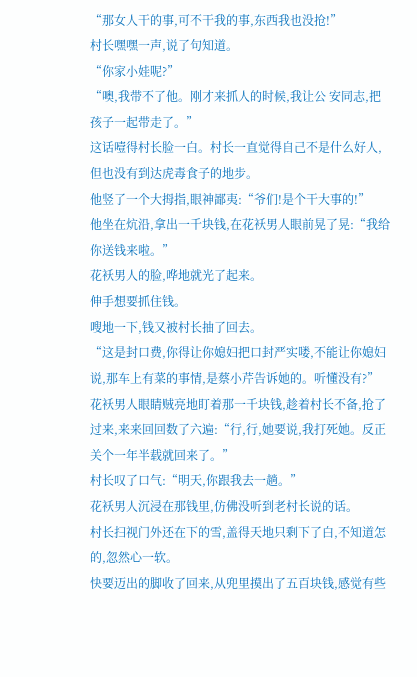“那女人干的事,可不干我的事,东西我也没抢!”
村长嘿嘿一声,说了句知道。
“你家小娃呢?”
“噢,我带不了他。刚才来抓人的时候,我让公 安同志,把孩子一起带走了。”
这话噎得村长脸一白。村长一直觉得自己不是什么好人,但也没有到达虎毒食子的地步。
他竖了一个大拇指,眼神鄙夷:“爷们!是个干大事的!”
他坐在炕沿,拿出一千块钱,在花袄男人眼前晃了晃:“我给你送钱来啦。”
花袄男人的脸,哗地就光了起来。
伸手想要抓住钱。
嗖地一下,钱又被村长抽了回去。
“这是封口费,你得让你媳妇把口封严实喽,不能让你媳妇说,那车上有菜的事情,是蔡小芹告诉她的。听懂没有?”
花袄男人眼睛贼亮地盯着那一千块钱,趁着村长不备,抢了过来,来来回回数了六遍:“行,行,她要说,我打死她。反正关个一年半载就回来了。”
村长叹了口气:“明天,你跟我去一趟。”
花袄男人沉浸在那钱里,仿佛没听到老村长说的话。
村长扫视门外还在下的雪,盖得天地只剩下了白,不知道怎的,忽然心一软。
快要迈出的脚收了回来,从兜里摸出了五百块钱,感觉有些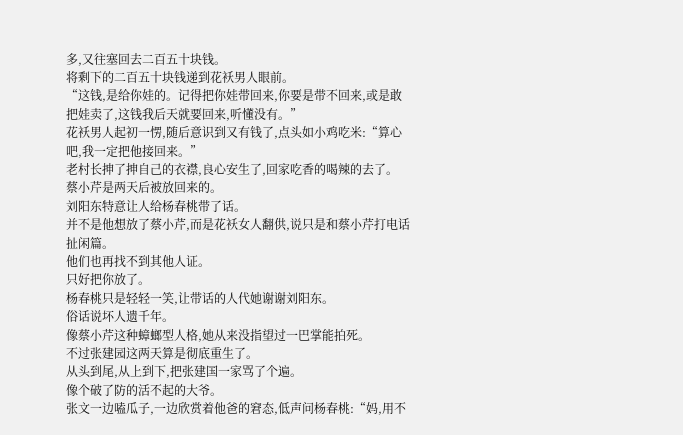多,又往塞回去二百五十块钱。
将剩下的二百五十块钱递到花袄男人眼前。
“这钱,是给你娃的。记得把你娃带回来,你要是带不回来,或是敢把娃卖了,这钱我后天就要回来,听懂没有。”
花袄男人起初一愣,随后意识到又有钱了,点头如小鸡吃米:“算心吧,我一定把他接回来。”
老村长抻了抻自己的衣襟,良心安生了,回家吃香的喝辣的去了。
蔡小芹是两天后被放回来的。
刘阳东特意让人给杨春桃带了话。
并不是他想放了蔡小芹,而是花袄女人翻供,说只是和蔡小芹打电话扯闲篇。
他们也再找不到其他人证。
只好把你放了。
杨春桃只是轻轻一笑,让带话的人代她谢谢刘阳东。
俗话说坏人遗千年。
像蔡小芹这种蟑螂型人格,她从来没指望过一巴掌能拍死。
不过张建园这两天算是彻底重生了。
从头到尾,从上到下,把张建国一家骂了个遍。
像个破了防的活不起的大爷。
张文一边嗑瓜子,一边欣赏着他爸的窘态,低声问杨春桃:“妈,用不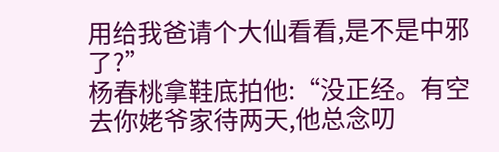用给我爸请个大仙看看,是不是中邪了?”
杨春桃拿鞋底拍他:“没正经。有空去你姥爷家待两天,他总念叨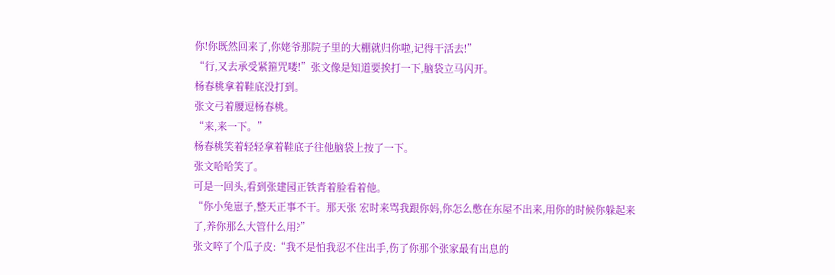你!你既然回来了,你姥爷那院子里的大棚就归你啦,记得干活去!”
“行,又去承受紧箍咒喽!”张文像是知道要挨打一下,脑袋立马闪开。
杨春桃拿着鞋底没打到。
张文弓着腰逗杨春桃。
“来,来一下。”
杨春桃笑着轻轻拿着鞋底子往他脑袋上按了一下。
张文哈哈笑了。
可是一回头,看到张建园正铁青着脸看着他。
“你小兔崽子,整天正事不干。那天张 宏时来骂我跟你妈,你怎么憋在东屋不出来,用你的时候你躲起来了,养你那么大管什么用?”
张文啐了个瓜子皮:“我不是怕我忍不住出手,伤了你那个张家最有出息的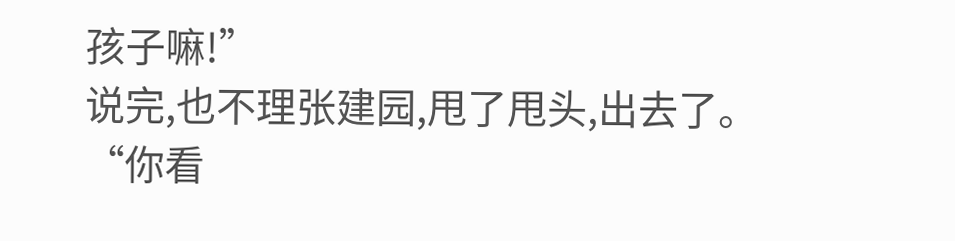孩子嘛!”
说完,也不理张建园,甩了甩头,出去了。
“你看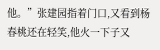他。”张建园指着门口,又看到杨春桃还在轻笑,他火一下子又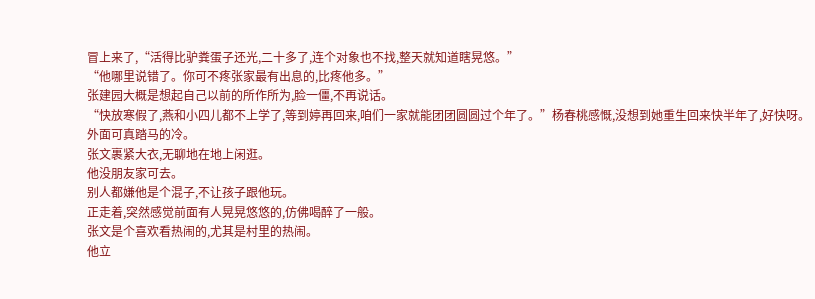冒上来了,“活得比驴粪蛋子还光,二十多了,连个对象也不找,整天就知道瞎晃悠。”
“他哪里说错了。你可不疼张家最有出息的,比疼他多。”
张建园大概是想起自己以前的所作所为,脸一僵,不再说话。
“快放寒假了,燕和小四儿都不上学了,等到婷再回来,咱们一家就能团团圆圆过个年了。”杨春桃感慨,没想到她重生回来快半年了,好快呀。
外面可真踏马的冷。
张文裹紧大衣,无聊地在地上闲逛。
他没朋友家可去。
别人都嫌他是个混子,不让孩子跟他玩。
正走着,突然感觉前面有人晃晃悠悠的,仿佛喝醉了一般。
张文是个喜欢看热闹的,尤其是村里的热闹。
他立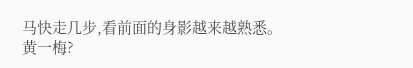马快走几步,看前面的身影越来越熟悉。
黄一梅?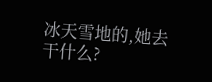冰天雪地的,她去干什么?